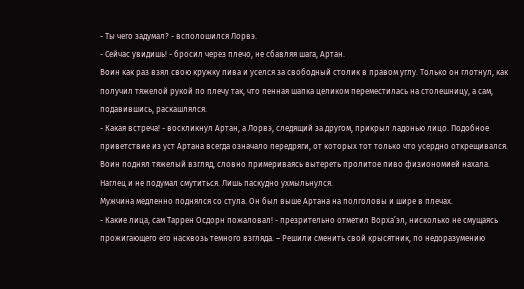- Ты чего задумал? - всполошился Лорвэ.
- Сейчас увидишь! - бросил через плечо, не сбавляя шага, Артан.
Воин как раз взял свою кружку пива и уселся за свободный столик в правом углу. Только он глотнул, как получил тяжелой рукой по плечу так, что пенная шапка целиком переместилась на столешницу, а сам, подавившись, раскашлялся.
- Какая встреча! - воскликнул Артан, а Лорвэ, следящий за другом, прикрыл ладонью лицо. Подобное приветствие из уст Артана всегда означало передряги, от которых тот только что усердно открещивался.
Воин поднял тяжелый взгляд, словно примериваясь вытереть пролитое пиво физиономией нахала.
Наглец и не подумал смутиться. Лишь паскудно ухмыльнулся.
Мужчина медленно поднялся со стула. Он был выше Артана на полголовы и шире в плечах.
- Какие лица, сам Таррен Осдорн пожаловал! - презрительно отметил Ворха’эл, нисколько не смущаясь прожигающего его насквозь темного взгляда. – Решили сменить свой крысятник, по недоразумению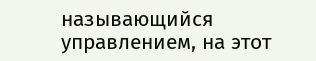называющийся управлением, на этот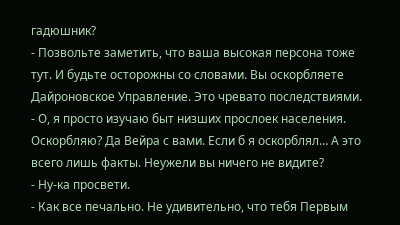гадюшник?
- Позвольте заметить, что ваша высокая персона тоже тут. И будьте осторожны со словами. Вы оскорбляете Дайроновское Управление. Это чревато последствиями.
- О, я просто изучаю быт низших прослоек населения. Оскорбляю? Да Вейра с вами. Если б я оскорблял… А это всего лишь факты. Неужели вы ничего не видите?
- Ну-ка просвети.
- Как все печально. Не удивительно, что тебя Первым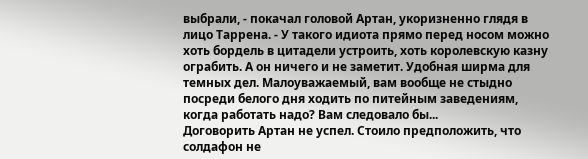выбрали, - покачал головой Артан, укоризненно глядя в лицо Таррена. - У такого идиота прямо перед носом можно хоть бордель в цитадели устроить, хоть королевскую казну ограбить. А он ничего и не заметит. Удобная ширма для темных дел. Малоуважаемый, вам вообще не стыдно посреди белого дня ходить по питейным заведениям, когда работать надо? Вам следовало бы...
Договорить Артан не успел. Стоило предположить, что солдафон не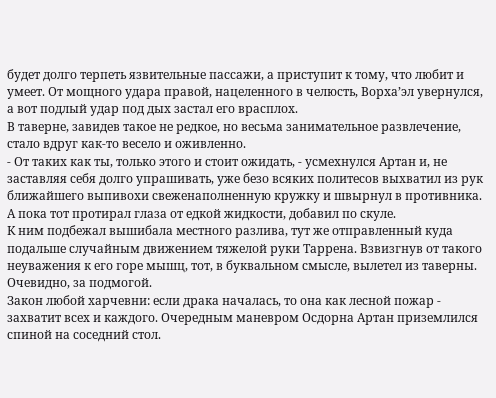будет долго терпеть язвительные пассажи, а приступит к тому, что любит и умеет. От мощного удара правой, нацеленного в челюсть, Ворха’эл увернулся, а вот подлый удар под дых застал его врасплох.
В таверне, завидев такое не редкое, но весьма занимательное развлечение, стало вдруг как-то весело и оживленно.
- От таких как ты, только этого и стоит ожидать, - усмехнулся Артан и, не заставляя себя долго упрашивать, уже безо всяких политесов выхватил из рук ближайшего выпивохи свеженаполненную кружку и швырнул в противника. А пока тот протирал глаза от едкой жидкости, добавил по скуле.
К ним подбежал вышибала местного разлива, тут же отправленный куда подальше случайным движением тяжелой руки Таррена. Взвизгнув от такого неуважения к его горе мышц, тот, в буквальном смысле, вылетел из таверны. Очевидно, за подмогой.
Закон любой харчевни: если драка началась, то она как лесной пожар - захватит всех и каждого. Очередным маневром Осдорна Артан приземлился спиной на соседний стол.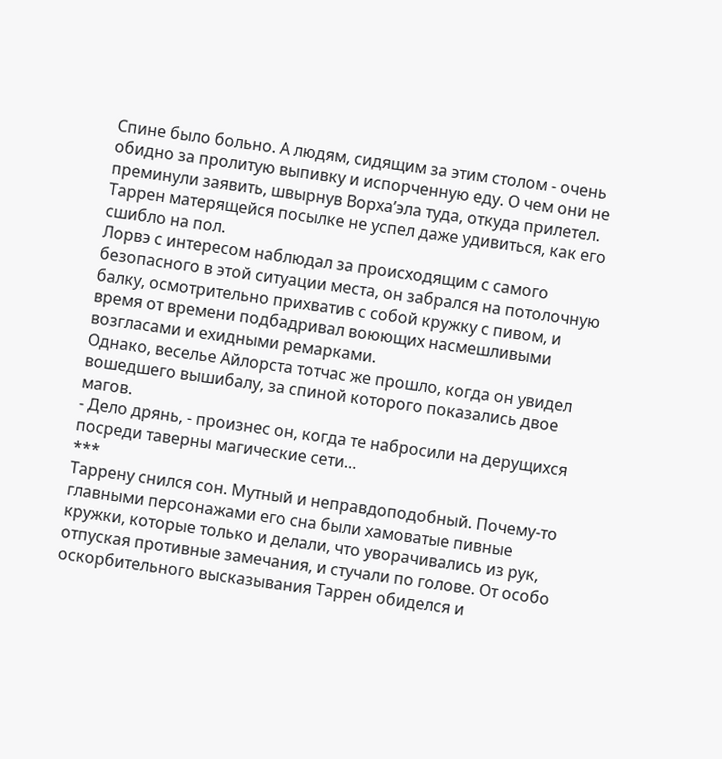Спине было больно. А людям, сидящим за этим столом - очень обидно за пролитую выпивку и испорченную еду. О чем они не преминули заявить, швырнув Ворха’эла туда, откуда прилетел. Таррен матерящейся посылке не успел даже удивиться, как его сшибло на пол.
Лорвэ с интересом наблюдал за происходящим с самого безопасного в этой ситуации места, он забрался на потолочную балку, осмотрительно прихватив с собой кружку с пивом, и время от времени подбадривал воюющих насмешливыми возгласами и ехидными ремарками.
Однако, веселье Айлорста тотчас же прошло, когда он увидел вошедшего вышибалу, за спиной которого показались двое магов.
- Дело дрянь, - произнес он, когда те набросили на дерущихся посреди таверны магические сети…
***
Таррену снился сон. Мутный и неправдоподобный. Почему-то главными персонажами его сна были хамоватые пивные кружки, которые только и делали, что уворачивались из рук, отпуская противные замечания, и стучали по голове. От особо оскорбительного высказывания Таррен обиделся и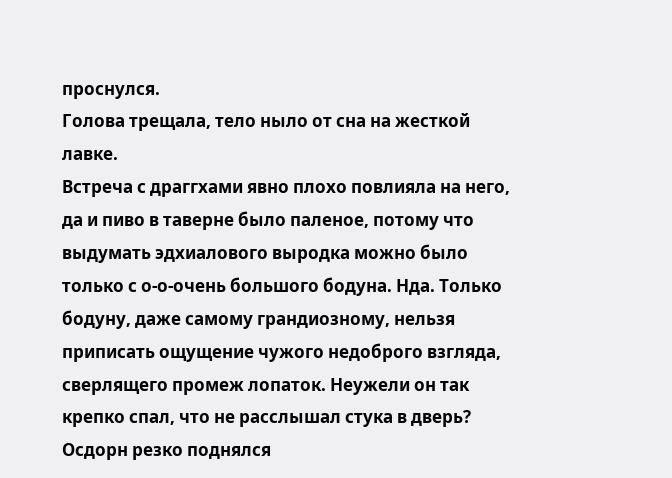проснулся.
Голова трещала, тело ныло от сна на жесткой лавке.
Встреча с драггхами явно плохо повлияла на него, да и пиво в таверне было паленое, потому что выдумать эдхиалового выродка можно было только с о-о-очень большого бодуна. Нда. Только бодуну, даже самому грандиозному, нельзя приписать ощущение чужого недоброго взгляда, сверлящего промеж лопаток. Неужели он так крепко спал, что не расслышал стука в дверь?
Осдорн резко поднялся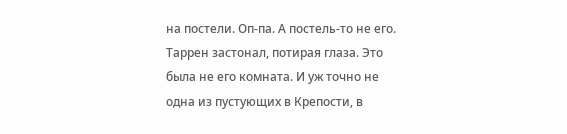на постели. Оп-па. А постель-то не его. Таррен застонал, потирая глаза. Это была не его комната. И уж точно не одна из пустующих в Крепости, в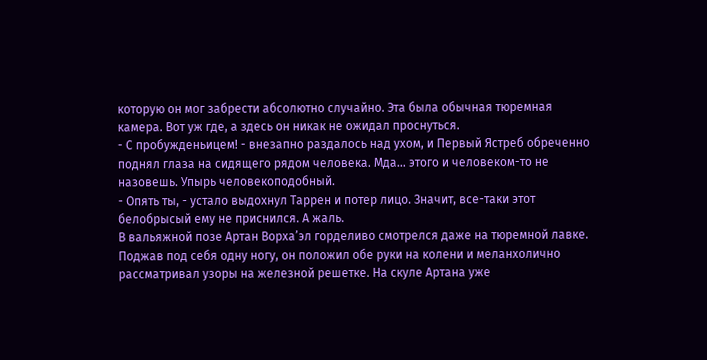которую он мог забрести абсолютно случайно. Эта была обычная тюремная камера. Вот уж где, а здесь он никак не ожидал проснуться.
- С пробужденьицем! - внезапно раздалось над ухом, и Первый Ястреб обреченно поднял глаза на сидящего рядом человека. Мда… этого и человеком-то не назовешь. Упырь человекоподобный.
- Опять ты, - устало выдохнул Таррен и потер лицо. Значит, все-таки этот белобрысый ему не приснился. А жаль.
В вальяжной позе Артан Ворха’эл горделиво смотрелся даже на тюремной лавке. Поджав под себя одну ногу, он положил обе руки на колени и меланхолично рассматривал узоры на железной решетке. На скуле Артана уже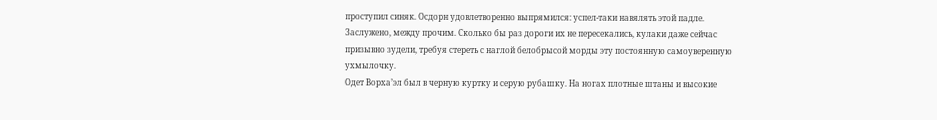проступил синяк. Осдорн удовлетворенно выпрямился: успел-таки навялять этой падле. Заслужено, между прочим. Сколько бы раз дороги их не пересекались, кулаки даже сейчас призывно зудели, требуя стереть с наглой белобрысой морды эту постоянную самоуверенную ухмылочку.
Одет Ворха’эл был в черную куртку и серую рубашку. На ногах плотные штаны и высокие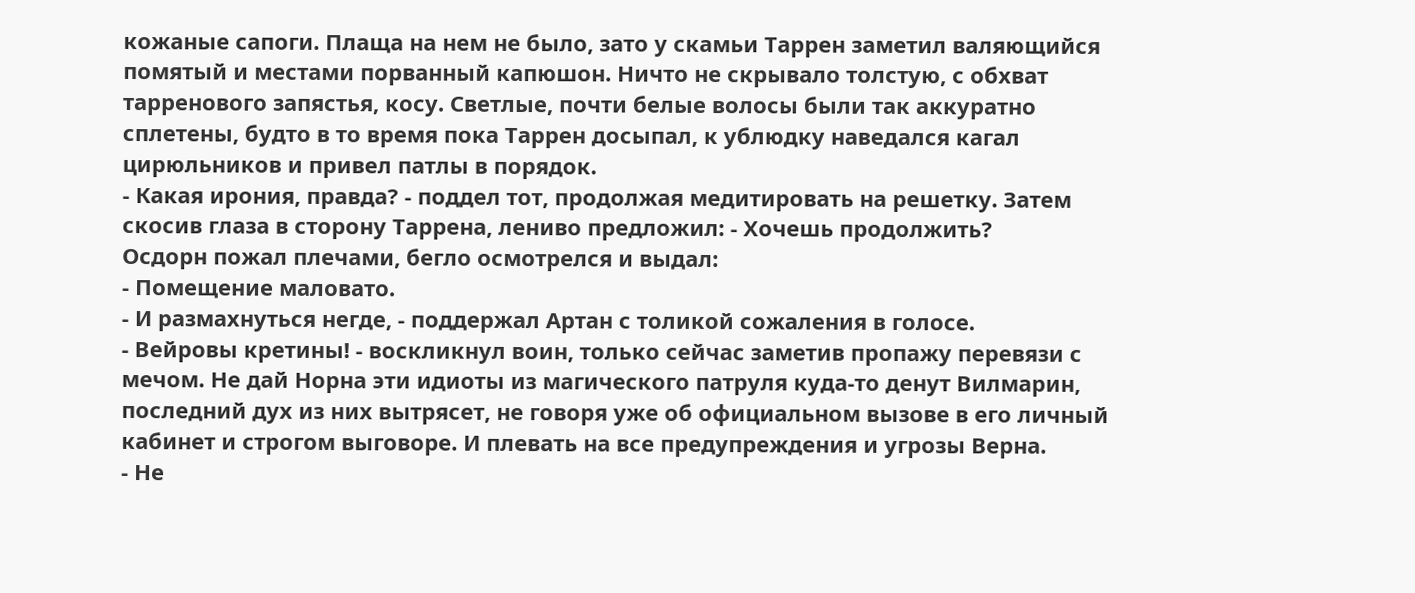кожаные сапоги. Плаща на нем не было, зато у скамьи Таррен заметил валяющийся помятый и местами порванный капюшон. Ничто не скрывало толстую, с обхват тарренового запястья, косу. Светлые, почти белые волосы были так аккуратно сплетены, будто в то время пока Таррен досыпал, к ублюдку наведался кагал цирюльников и привел патлы в порядок.
- Какая ирония, правда? - поддел тот, продолжая медитировать на решетку. Затем скосив глаза в сторону Таррена, лениво предложил: - Хочешь продолжить?
Осдорн пожал плечами, бегло осмотрелся и выдал:
- Помещение маловато.
- И размахнуться негде, - поддержал Артан с толикой сожаления в голосе.
- Вейровы кретины! - воскликнул воин, только сейчас заметив пропажу перевязи с мечом. Не дай Норна эти идиоты из магического патруля куда-то денут Вилмарин, последний дух из них вытрясет, не говоря уже об официальном вызове в его личный кабинет и строгом выговоре. И плевать на все предупреждения и угрозы Верна.
- Не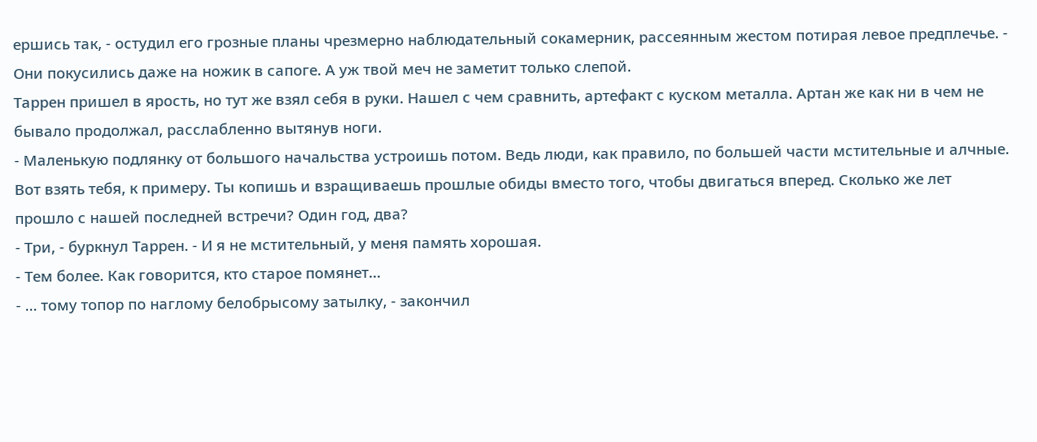ершись так, - остудил его грозные планы чрезмерно наблюдательный сокамерник, рассеянным жестом потирая левое предплечье. - Они покусились даже на ножик в сапоге. А уж твой меч не заметит только слепой.
Таррен пришел в ярость, но тут же взял себя в руки. Нашел с чем сравнить, артефакт с куском металла. Артан же как ни в чем не бывало продолжал, расслабленно вытянув ноги.
- Маленькую подлянку от большого начальства устроишь потом. Ведь люди, как правило, по большей части мстительные и алчные. Вот взять тебя, к примеру. Ты копишь и взращиваешь прошлые обиды вместо того, чтобы двигаться вперед. Сколько же лет прошло с нашей последней встречи? Один год, два?
- Три, - буркнул Таррен. - И я не мстительный, у меня память хорошая.
- Тем более. Как говорится, кто старое помянет…
- … тому топор по наглому белобрысому затылку, - закончил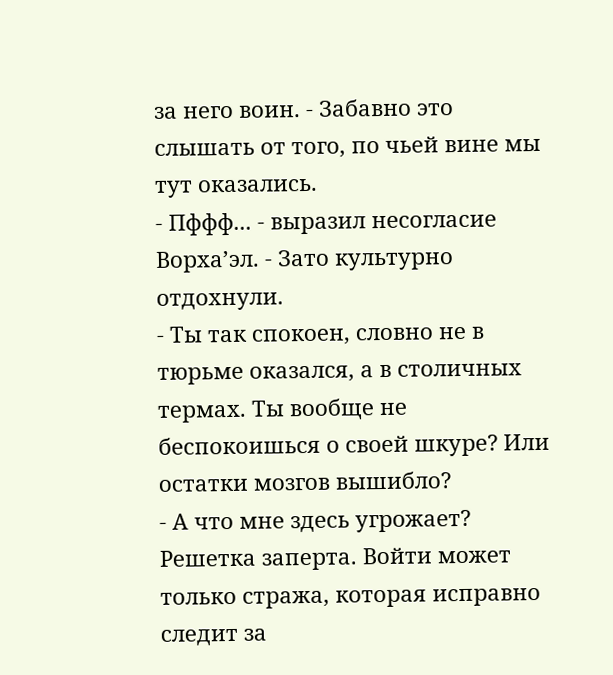за него воин. - Забавно это слышать от того, по чьей вине мы тут оказались.
- Пффф... - выразил несогласие Ворха’эл. - Зато культурно отдохнули.
- Ты так спокоен, словно не в тюрьме оказался, а в столичных термах. Ты вообще не беспокоишься о своей шкуре? Или остатки мозгов вышибло?
- А что мне здесь угрожает? Решетка заперта. Войти может только стража, которая исправно следит за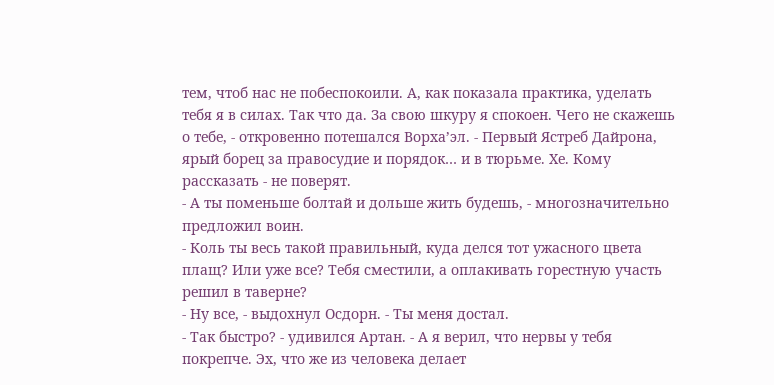тем, чтоб нас не побеспокоили. А, как показала практика, уделать тебя я в силах. Так что да. За свою шкуру я спокоен. Чего не скажешь о тебе, - откровенно потешался Ворха’эл. - Первый Ястреб Дайрона, ярый борец за правосудие и порядок… и в тюрьме. Хе. Кому рассказать - не поверят.
- А ты поменьше болтай и дольше жить будешь, - многозначительно предложил воин.
- Коль ты весь такой правильный, куда делся тот ужасного цвета плащ? Или уже все? Тебя сместили, а оплакивать горестную участь решил в таверне?
- Ну все, - выдохнул Осдорн. - Ты меня достал.
- Так быстро? - удивился Артан. - А я верил, что нервы у тебя покрепче. Эх, что же из человека делает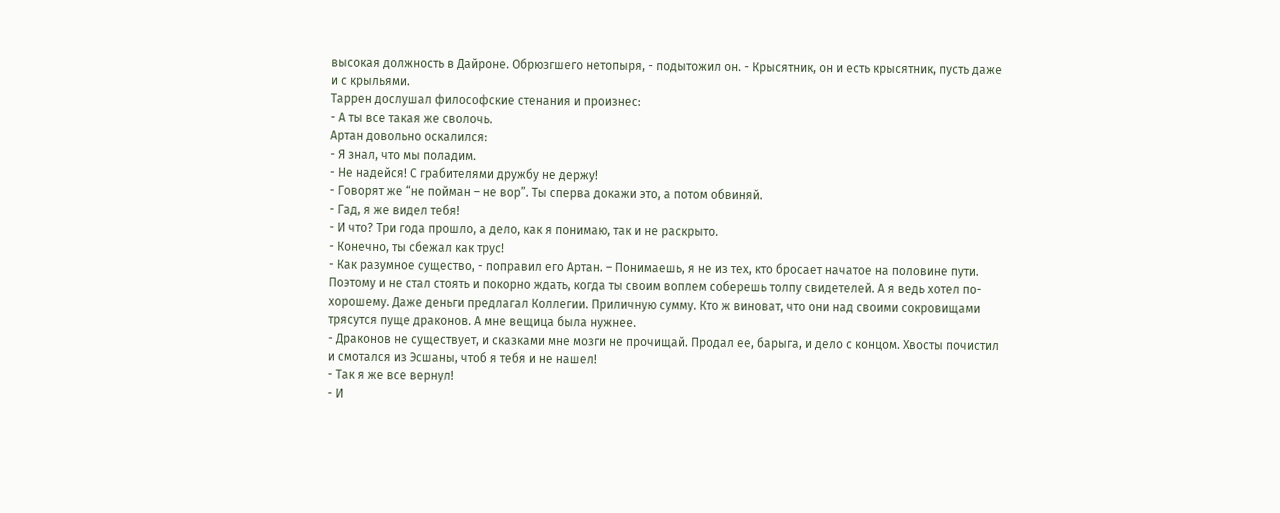высокая должность в Дайроне. Обрюзгшего нетопыря, - подытожил он. - Крысятник, он и есть крысятник, пусть даже и с крыльями.
Таррен дослушал философские стенания и произнес:
- А ты все такая же сволочь.
Артан довольно оскалился:
- Я знал, что мы поладим.
- Не надейся! С грабителями дружбу не держу!
- Говорят же “не пойман – не вор”. Ты сперва докажи это, а потом обвиняй.
- Гад, я же видел тебя!
- И что? Три года прошло, а дело, как я понимаю, так и не раскрыто.
- Конечно, ты сбежал как трус!
- Как разумное существо, - поправил его Артан. – Понимаешь, я не из тех, кто бросает начатое на половине пути. Поэтому и не стал стоять и покорно ждать, когда ты своим воплем соберешь толпу свидетелей. А я ведь хотел по-хорошему. Даже деньги предлагал Коллегии. Приличную сумму. Кто ж виноват, что они над своими сокровищами трясутся пуще драконов. А мне вещица была нужнее.
- Драконов не существует, и сказками мне мозги не прочищай. Продал ее, барыга, и дело с концом. Хвосты почистил и смотался из Эсшаны, чтоб я тебя и не нашел!
- Так я же все вернул!
- И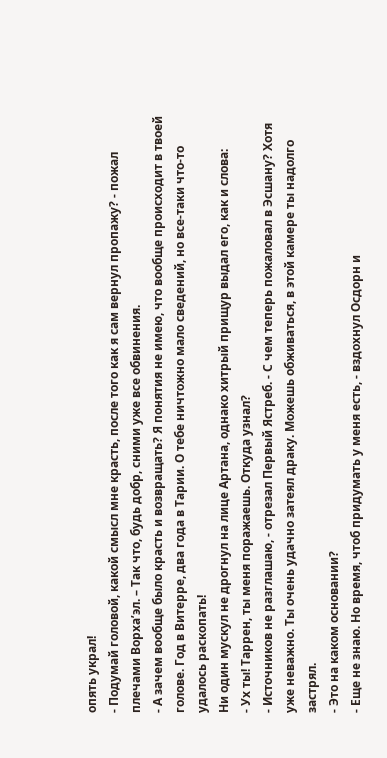опять украл!
- Подумай головой, какой смысл мне красть, после того как я сам вернул пропажу? - пожал плечами Ворха’эл. – Так что, будь добр, сними уже все обвинения.
- А зачем вообще было красть и возвращать? Я понятия не имею, что вообще происходит в твоей голове. Год в Витерре, два года в Тарии. О тебе ничтожно мало сведений, но все-таки что-то удалось раскопать!
Ни один мускул не дрогнул на лице Артана, однако хитрый прищур выдал его, как и слова:
- Ух ты! Таррен, ты меня поражаешь. Откуда узнал?
- Источников не разглашаю, - отрезал Первый Ястреб. - С чем теперь пожаловал в Эсшану? Хотя уже неважно. Ты очень удачно затеял драку. Можешь обживаться, в этой камере ты надолго застрял.
- Это на каком основании?
- Еще не знаю. Но время, чтоб придумать у меня есть, - вздохнул Осдорн и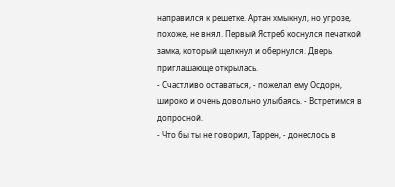направился к решетке. Артан хмыкнул, но угрозе, похоже, не внял. Первый Ястреб коснулся печаткой замка, который щелкнул и обернулся. Дверь приглашающе открылась.
- Счастливо оставаться, - пожелал ему Осдорн, широко и очень довольно улыбаясь. - Встретимся в допросной.
- Что бы ты не говорил, Таррен, - донеслось в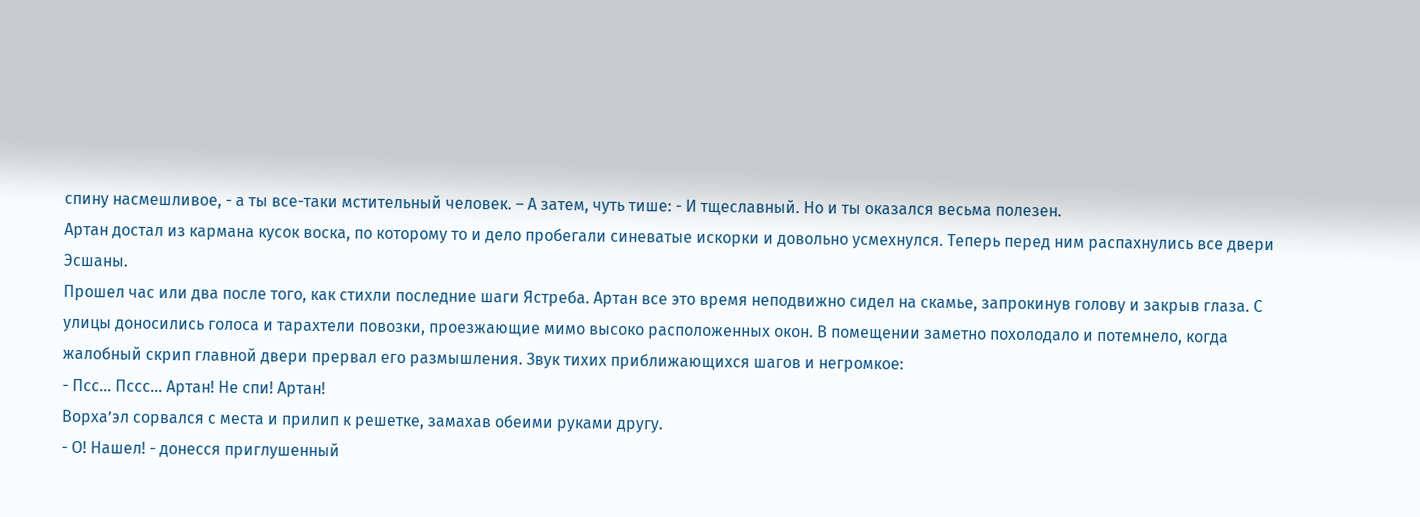спину насмешливое, - а ты все-таки мстительный человек. – А затем, чуть тише: - И тщеславный. Но и ты оказался весьма полезен.
Артан достал из кармана кусок воска, по которому то и дело пробегали синеватые искорки и довольно усмехнулся. Теперь перед ним распахнулись все двери Эсшаны.
Прошел час или два после того, как стихли последние шаги Ястреба. Артан все это время неподвижно сидел на скамье, запрокинув голову и закрыв глаза. С улицы доносились голоса и тарахтели повозки, проезжающие мимо высоко расположенных окон. В помещении заметно похолодало и потемнело, когда жалобный скрип главной двери прервал его размышления. Звук тихих приближающихся шагов и негромкое:
- Псс… Пссс… Артан! Не спи! Артан!
Ворха’эл сорвался с места и прилип к решетке, замахав обеими руками другу.
- О! Нашел! - донесся приглушенный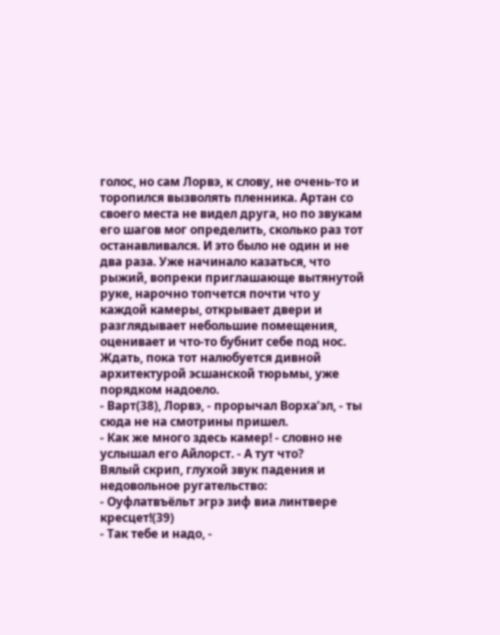голос, но сам Лорвэ, к слову, не очень-то и торопился вызволять пленника. Артан со своего места не видел друга, но по звукам его шагов мог определить, сколько раз тот останавливался. И это было не один и не два раза. Уже начинало казаться, что рыжий, вопреки приглашающе вытянутой руке, нарочно топчется почти что у каждой камеры, открывает двери и разглядывает небольшие помещения, оценивает и что-то бубнит себе под нос. Ждать, пока тот налюбуется дивной архитектурой эсшанской тюрьмы, уже порядком надоело.
- Варт(38), Лорвэ, - прорычал Ворха’эл, - ты сюда не на смотрины пришел.
- Как же много здесь камер! - словно не услышал его Айлорст. - А тут что?
Вялый скрип, глухой звук падения и недовольное ругательство:
- Оуфлатвъёльт эгрэ зиф виа линтвере кресцет!(39)
- Так тебе и надо, -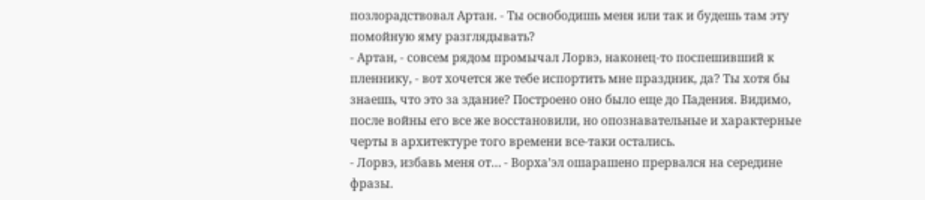позлорадствовал Артан. - Ты освободишь меня или так и будешь там эту помойную яму разглядывать?
- Артан, - совсем рядом промычал Лорвэ, наконец-то поспешивший к пленнику, - вот хочется же тебе испортить мне праздник, да? Ты хотя бы знаешь, что это за здание? Построено оно было еще до Падения. Видимо, после войны его все же восстановили, но опознавательные и характерные черты в архитектуре того времени все-таки остались.
- Лорвэ, избавь меня от… - Ворха’эл ошарашено прервался на середине фразы.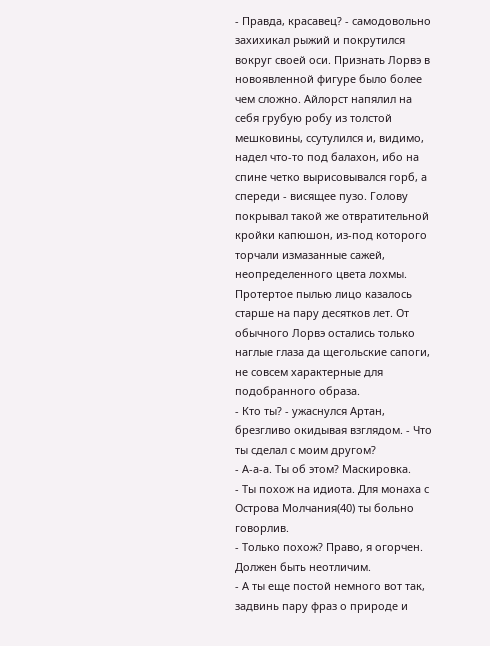- Правда, красавец? - самодовольно захихикал рыжий и покрутился вокруг своей оси. Признать Лорвэ в новоявленной фигуре было более чем сложно. Айлорст напялил на себя грубую робу из толстой мешковины, ссутулился и, видимо, надел что-то под балахон, ибо на спине четко вырисовывался горб, а спереди - висящее пузо. Голову покрывал такой же отвратительной кройки капюшон, из-под которого торчали измазанные сажей, неопределенного цвета лохмы. Протертое пылью лицо казалось старше на пару десятков лет. От обычного Лорвэ остались только наглые глаза да щегольские сапоги, не совсем характерные для подобранного образа.
- Кто ты? - ужаснулся Артан, брезгливо окидывая взглядом. - Что ты сделал с моим другом?
- А-а-а. Ты об этом? Маскировка.
- Ты похож на идиота. Для монаха с Острова Молчания(40) ты больно говорлив.
- Только похож? Право, я огорчен. Должен быть неотличим.
- А ты еще постой немного вот так, задвинь пару фраз о природе и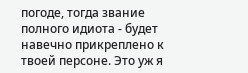погоде, тогда звание полного идиота - будет навечно прикреплено к твоей персоне. Это уж я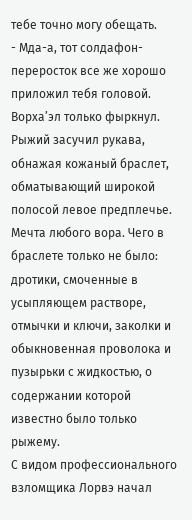тебе точно могу обещать.
- Мда-а, тот солдафон-переросток все же хорошо приложил тебя головой.
Ворха’эл только фыркнул. Рыжий засучил рукава, обнажая кожаный браслет, обматывающий широкой полосой левое предплечье. Мечта любого вора. Чего в браслете только не было: дротики, смоченные в усыпляющем растворе, отмычки и ключи, заколки и обыкновенная проволока и пузырьки с жидкостью, о содержании которой известно было только рыжему.
С видом профессионального взломщика Лорвэ начал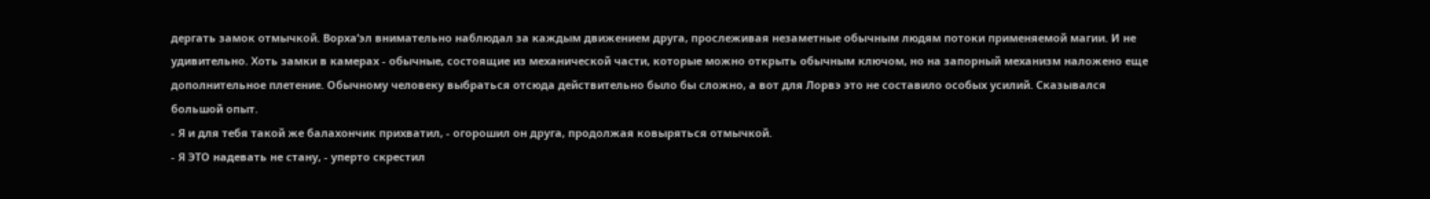дергать замок отмычкой. Ворха’эл внимательно наблюдал за каждым движением друга, прослеживая незаметные обычным людям потоки применяемой магии. И не удивительно. Хоть замки в камерах - обычные, состоящие из механической части, которые можно открыть обычным ключом, но на запорный механизм наложено еще дополнительное плетение. Обычному человеку выбраться отсюда действительно было бы сложно, а вот для Лорвэ это не составило особых усилий. Сказывался большой опыт.
- Я и для тебя такой же балахончик прихватил, - огорошил он друга, продолжая ковыряться отмычкой.
- Я ЭТО надевать не стану, - уперто скрестил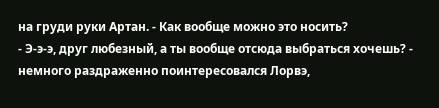на груди руки Артан. - Как вообще можно это носить?
- Э-э-э, друг любезный, а ты вообще отсюда выбраться хочешь? - немного раздраженно поинтересовался Лорвэ,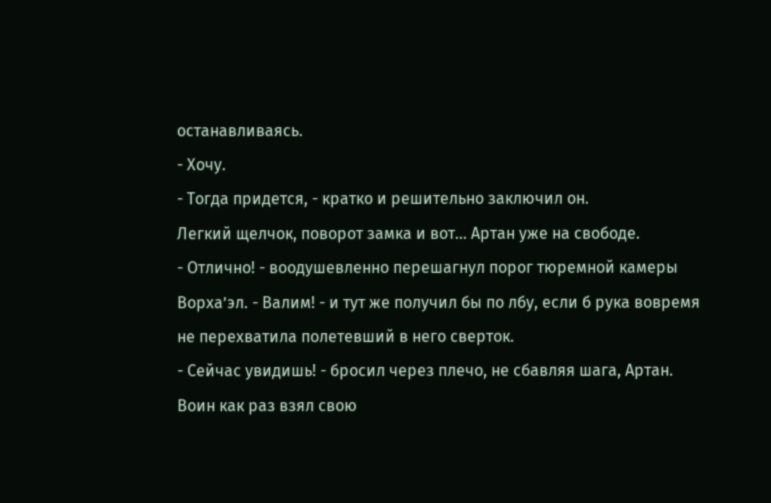останавливаясь.
- Хочу.
- Тогда придется, - кратко и решительно заключил он.
Легкий щелчок, поворот замка и вот… Артан уже на свободе.
- Отлично! - воодушевленно перешагнул порог тюремной камеры Ворха’эл. - Валим! - и тут же получил бы по лбу, если б рука вовремя не перехватила полетевший в него сверток.
- Сейчас увидишь! - бросил через плечо, не сбавляя шага, Артан.
Воин как раз взял свою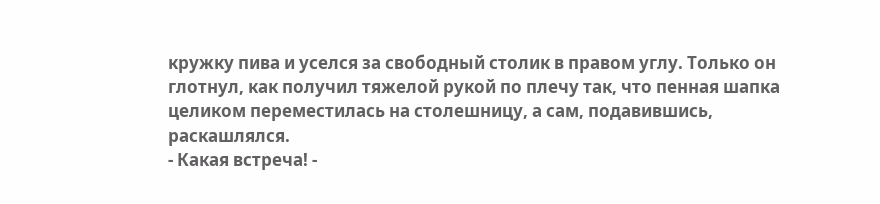кружку пива и уселся за свободный столик в правом углу. Только он глотнул, как получил тяжелой рукой по плечу так, что пенная шапка целиком переместилась на столешницу, а сам, подавившись, раскашлялся.
- Какая встреча! -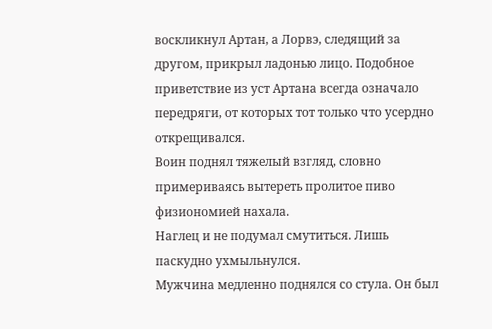воскликнул Артан, а Лорвэ, следящий за другом, прикрыл ладонью лицо. Подобное приветствие из уст Артана всегда означало передряги, от которых тот только что усердно открещивался.
Воин поднял тяжелый взгляд, словно примериваясь вытереть пролитое пиво физиономией нахала.
Наглец и не подумал смутиться. Лишь паскудно ухмыльнулся.
Мужчина медленно поднялся со стула. Он был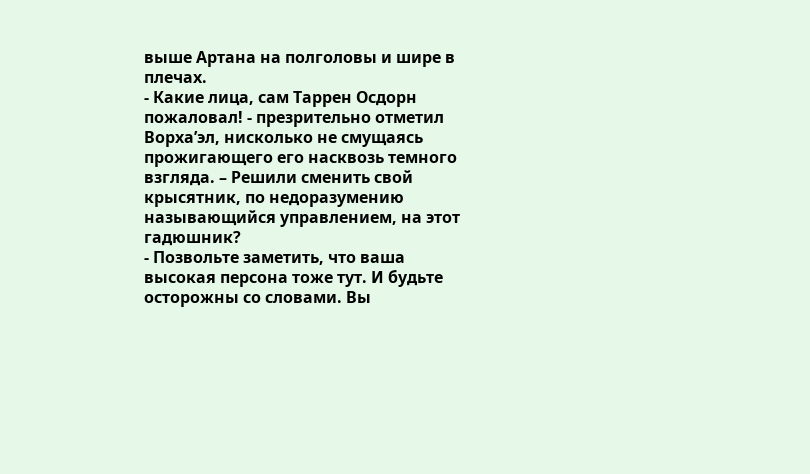выше Артана на полголовы и шире в плечах.
- Какие лица, сам Таррен Осдорн пожаловал! - презрительно отметил Ворха’эл, нисколько не смущаясь прожигающего его насквозь темного взгляда. – Решили сменить свой крысятник, по недоразумению называющийся управлением, на этот гадюшник?
- Позвольте заметить, что ваша высокая персона тоже тут. И будьте осторожны со словами. Вы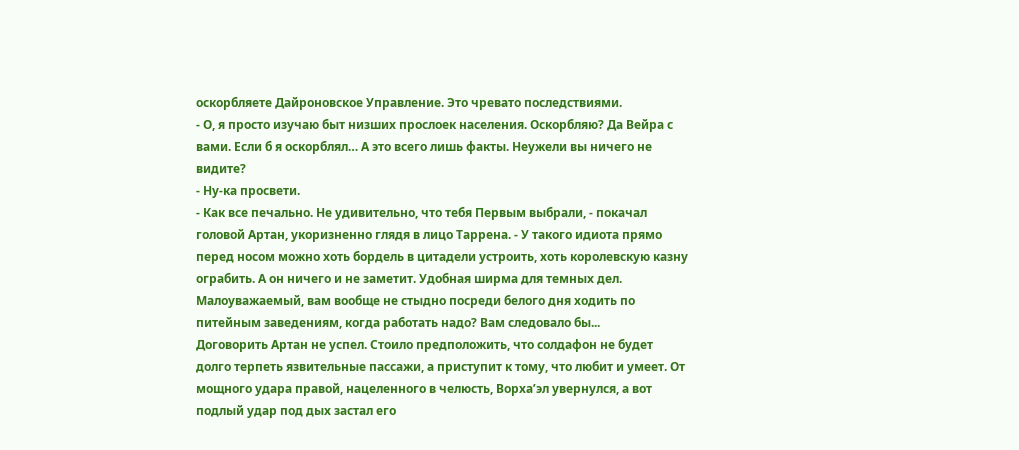оскорбляете Дайроновское Управление. Это чревато последствиями.
- О, я просто изучаю быт низших прослоек населения. Оскорбляю? Да Вейра с вами. Если б я оскорблял… А это всего лишь факты. Неужели вы ничего не видите?
- Ну-ка просвети.
- Как все печально. Не удивительно, что тебя Первым выбрали, - покачал головой Артан, укоризненно глядя в лицо Таррена. - У такого идиота прямо перед носом можно хоть бордель в цитадели устроить, хоть королевскую казну ограбить. А он ничего и не заметит. Удобная ширма для темных дел. Малоуважаемый, вам вообще не стыдно посреди белого дня ходить по питейным заведениям, когда работать надо? Вам следовало бы...
Договорить Артан не успел. Стоило предположить, что солдафон не будет долго терпеть язвительные пассажи, а приступит к тому, что любит и умеет. От мощного удара правой, нацеленного в челюсть, Ворха’эл увернулся, а вот подлый удар под дых застал его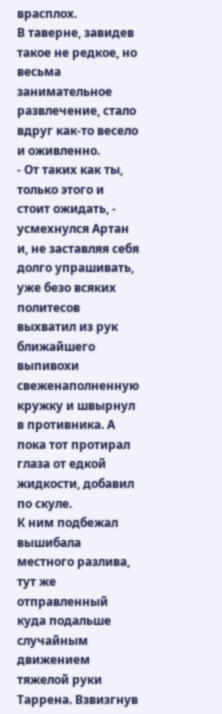врасплох.
В таверне, завидев такое не редкое, но весьма занимательное развлечение, стало вдруг как-то весело и оживленно.
- От таких как ты, только этого и стоит ожидать, - усмехнулся Артан и, не заставляя себя долго упрашивать, уже безо всяких политесов выхватил из рук ближайшего выпивохи свеженаполненную кружку и швырнул в противника. А пока тот протирал глаза от едкой жидкости, добавил по скуле.
К ним подбежал вышибала местного разлива, тут же отправленный куда подальше случайным движением тяжелой руки Таррена. Взвизгнув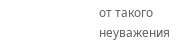от такого неуважения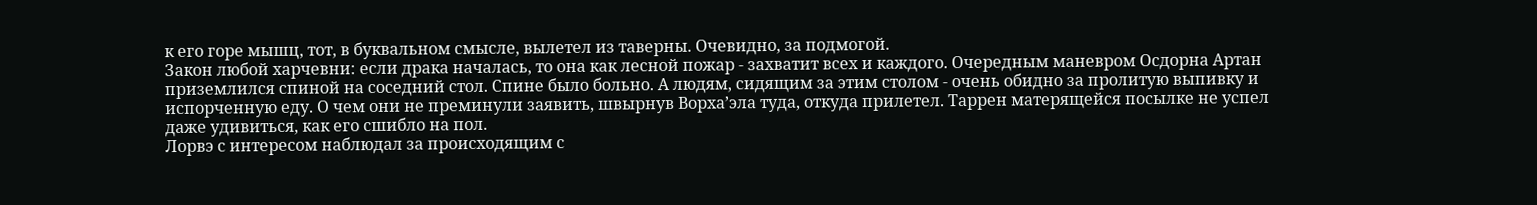к его горе мышц, тот, в буквальном смысле, вылетел из таверны. Очевидно, за подмогой.
Закон любой харчевни: если драка началась, то она как лесной пожар - захватит всех и каждого. Очередным маневром Осдорна Артан приземлился спиной на соседний стол. Спине было больно. А людям, сидящим за этим столом - очень обидно за пролитую выпивку и испорченную еду. О чем они не преминули заявить, швырнув Ворха’эла туда, откуда прилетел. Таррен матерящейся посылке не успел даже удивиться, как его сшибло на пол.
Лорвэ с интересом наблюдал за происходящим с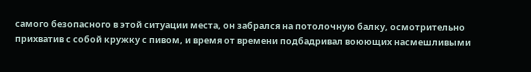самого безопасного в этой ситуации места, он забрался на потолочную балку, осмотрительно прихватив с собой кружку с пивом, и время от времени подбадривал воюющих насмешливыми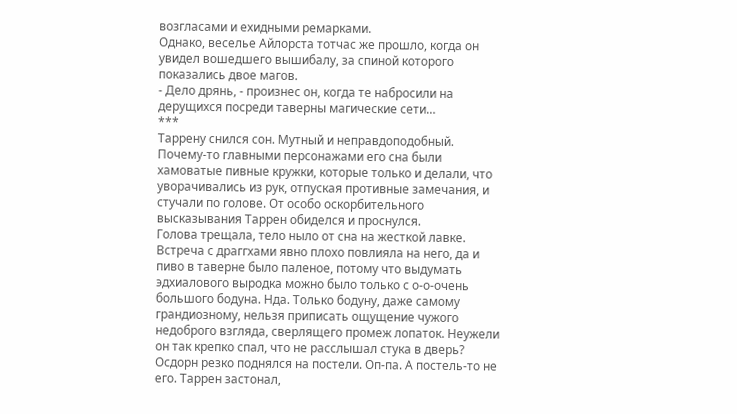возгласами и ехидными ремарками.
Однако, веселье Айлорста тотчас же прошло, когда он увидел вошедшего вышибалу, за спиной которого показались двое магов.
- Дело дрянь, - произнес он, когда те набросили на дерущихся посреди таверны магические сети…
***
Таррену снился сон. Мутный и неправдоподобный. Почему-то главными персонажами его сна были хамоватые пивные кружки, которые только и делали, что уворачивались из рук, отпуская противные замечания, и стучали по голове. От особо оскорбительного высказывания Таррен обиделся и проснулся.
Голова трещала, тело ныло от сна на жесткой лавке.
Встреча с драггхами явно плохо повлияла на него, да и пиво в таверне было паленое, потому что выдумать эдхиалового выродка можно было только с о-о-очень большого бодуна. Нда. Только бодуну, даже самому грандиозному, нельзя приписать ощущение чужого недоброго взгляда, сверлящего промеж лопаток. Неужели он так крепко спал, что не расслышал стука в дверь?
Осдорн резко поднялся на постели. Оп-па. А постель-то не его. Таррен застонал,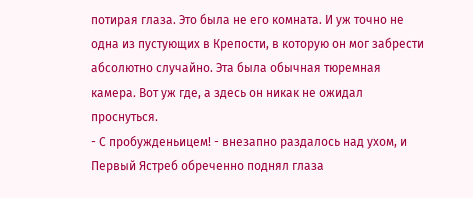потирая глаза. Это была не его комната. И уж точно не одна из пустующих в Крепости, в которую он мог забрести абсолютно случайно. Эта была обычная тюремная камера. Вот уж где, а здесь он никак не ожидал проснуться.
- С пробужденьицем! - внезапно раздалось над ухом, и Первый Ястреб обреченно поднял глаза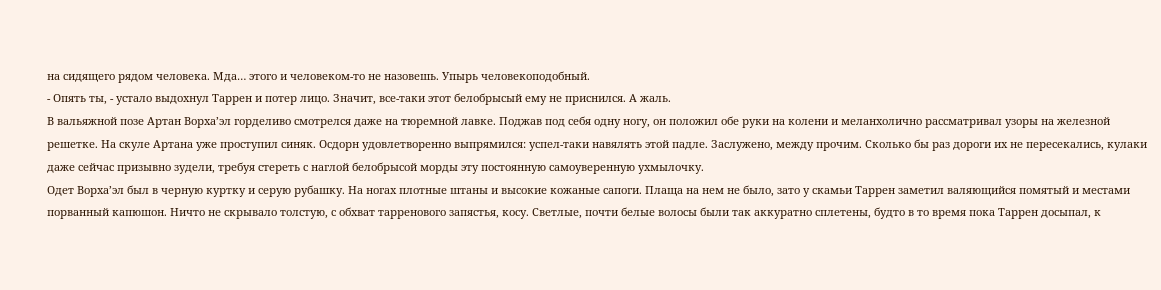на сидящего рядом человека. Мда… этого и человеком-то не назовешь. Упырь человекоподобный.
- Опять ты, - устало выдохнул Таррен и потер лицо. Значит, все-таки этот белобрысый ему не приснился. А жаль.
В вальяжной позе Артан Ворха’эл горделиво смотрелся даже на тюремной лавке. Поджав под себя одну ногу, он положил обе руки на колени и меланхолично рассматривал узоры на железной решетке. На скуле Артана уже проступил синяк. Осдорн удовлетворенно выпрямился: успел-таки навялять этой падле. Заслужено, между прочим. Сколько бы раз дороги их не пересекались, кулаки даже сейчас призывно зудели, требуя стереть с наглой белобрысой морды эту постоянную самоуверенную ухмылочку.
Одет Ворха’эл был в черную куртку и серую рубашку. На ногах плотные штаны и высокие кожаные сапоги. Плаща на нем не было, зато у скамьи Таррен заметил валяющийся помятый и местами порванный капюшон. Ничто не скрывало толстую, с обхват тарренового запястья, косу. Светлые, почти белые волосы были так аккуратно сплетены, будто в то время пока Таррен досыпал, к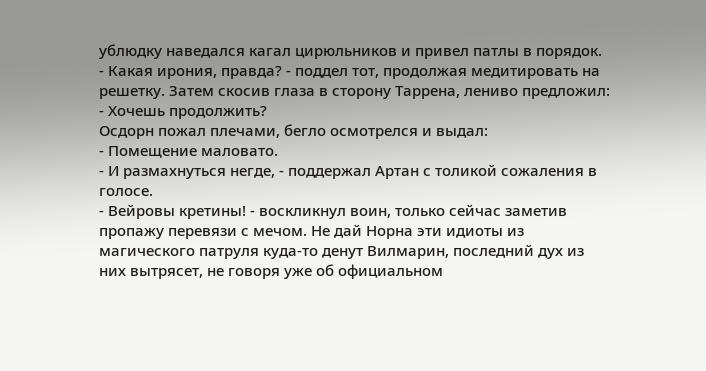ублюдку наведался кагал цирюльников и привел патлы в порядок.
- Какая ирония, правда? - поддел тот, продолжая медитировать на решетку. Затем скосив глаза в сторону Таррена, лениво предложил: - Хочешь продолжить?
Осдорн пожал плечами, бегло осмотрелся и выдал:
- Помещение маловато.
- И размахнуться негде, - поддержал Артан с толикой сожаления в голосе.
- Вейровы кретины! - воскликнул воин, только сейчас заметив пропажу перевязи с мечом. Не дай Норна эти идиоты из магического патруля куда-то денут Вилмарин, последний дух из них вытрясет, не говоря уже об официальном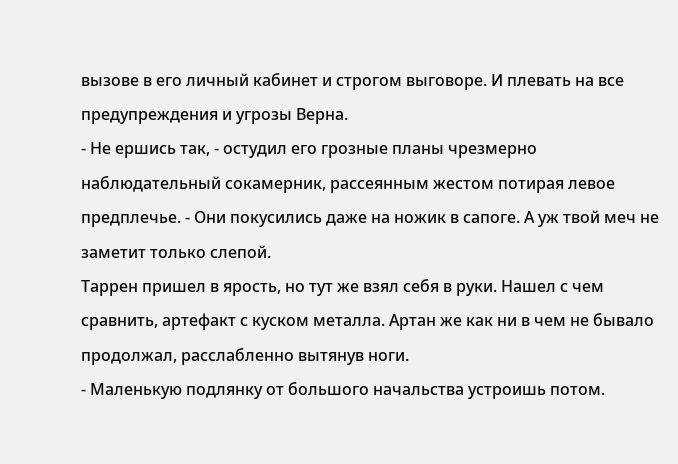вызове в его личный кабинет и строгом выговоре. И плевать на все предупреждения и угрозы Верна.
- Не ершись так, - остудил его грозные планы чрезмерно наблюдательный сокамерник, рассеянным жестом потирая левое предплечье. - Они покусились даже на ножик в сапоге. А уж твой меч не заметит только слепой.
Таррен пришел в ярость, но тут же взял себя в руки. Нашел с чем сравнить, артефакт с куском металла. Артан же как ни в чем не бывало продолжал, расслабленно вытянув ноги.
- Маленькую подлянку от большого начальства устроишь потом.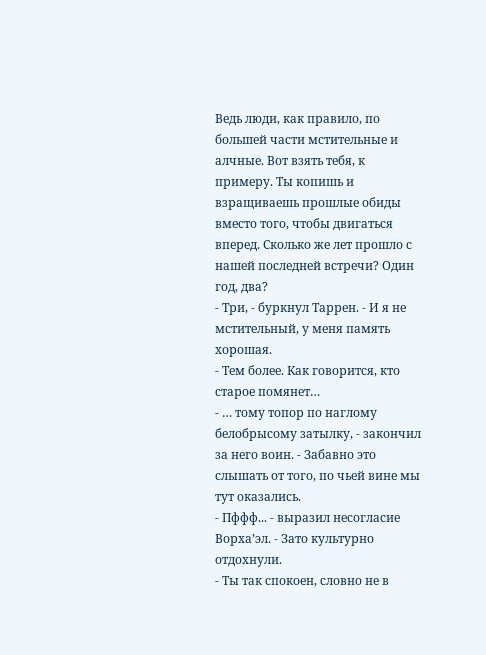Ведь люди, как правило, по большей части мстительные и алчные. Вот взять тебя, к примеру. Ты копишь и взращиваешь прошлые обиды вместо того, чтобы двигаться вперед. Сколько же лет прошло с нашей последней встречи? Один год, два?
- Три, - буркнул Таррен. - И я не мстительный, у меня память хорошая.
- Тем более. Как говорится, кто старое помянет…
- … тому топор по наглому белобрысому затылку, - закончил за него воин. - Забавно это слышать от того, по чьей вине мы тут оказались.
- Пффф... - выразил несогласие Ворха’эл. - Зато культурно отдохнули.
- Ты так спокоен, словно не в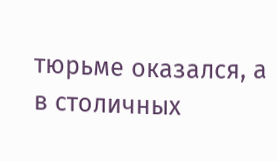тюрьме оказался, а в столичных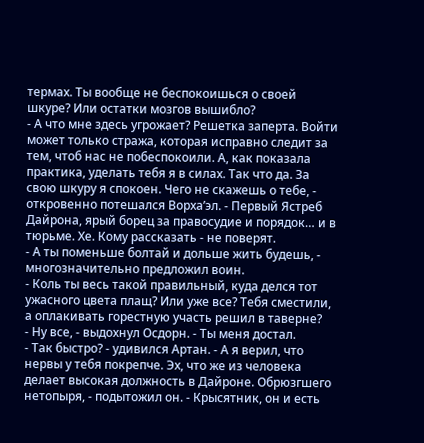термах. Ты вообще не беспокоишься о своей шкуре? Или остатки мозгов вышибло?
- А что мне здесь угрожает? Решетка заперта. Войти может только стража, которая исправно следит за тем, чтоб нас не побеспокоили. А, как показала практика, уделать тебя я в силах. Так что да. За свою шкуру я спокоен. Чего не скажешь о тебе, - откровенно потешался Ворха’эл. - Первый Ястреб Дайрона, ярый борец за правосудие и порядок… и в тюрьме. Хе. Кому рассказать - не поверят.
- А ты поменьше болтай и дольше жить будешь, - многозначительно предложил воин.
- Коль ты весь такой правильный, куда делся тот ужасного цвета плащ? Или уже все? Тебя сместили, а оплакивать горестную участь решил в таверне?
- Ну все, - выдохнул Осдорн. - Ты меня достал.
- Так быстро? - удивился Артан. - А я верил, что нервы у тебя покрепче. Эх, что же из человека делает высокая должность в Дайроне. Обрюзгшего нетопыря, - подытожил он. - Крысятник, он и есть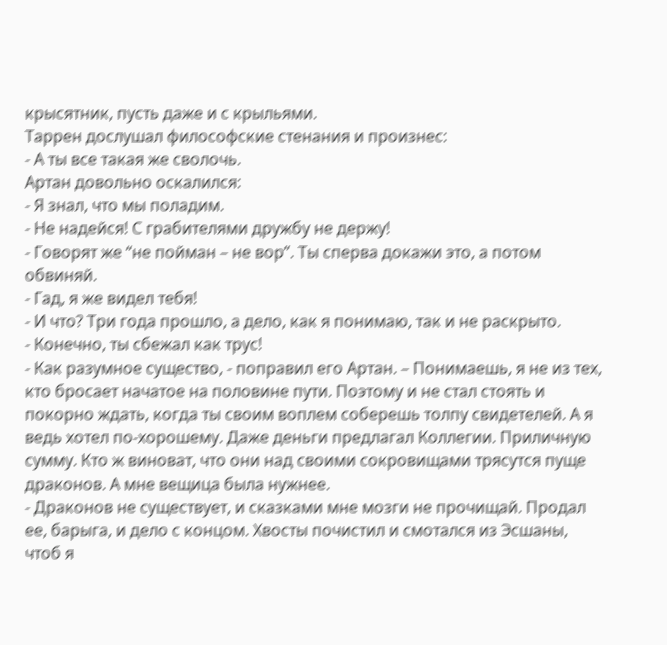крысятник, пусть даже и с крыльями.
Таррен дослушал философские стенания и произнес:
- А ты все такая же сволочь.
Артан довольно оскалился:
- Я знал, что мы поладим.
- Не надейся! С грабителями дружбу не держу!
- Говорят же “не пойман – не вор”. Ты сперва докажи это, а потом обвиняй.
- Гад, я же видел тебя!
- И что? Три года прошло, а дело, как я понимаю, так и не раскрыто.
- Конечно, ты сбежал как трус!
- Как разумное существо, - поправил его Артан. – Понимаешь, я не из тех, кто бросает начатое на половине пути. Поэтому и не стал стоять и покорно ждать, когда ты своим воплем соберешь толпу свидетелей. А я ведь хотел по-хорошему. Даже деньги предлагал Коллегии. Приличную сумму. Кто ж виноват, что они над своими сокровищами трясутся пуще драконов. А мне вещица была нужнее.
- Драконов не существует, и сказками мне мозги не прочищай. Продал ее, барыга, и дело с концом. Хвосты почистил и смотался из Эсшаны, чтоб я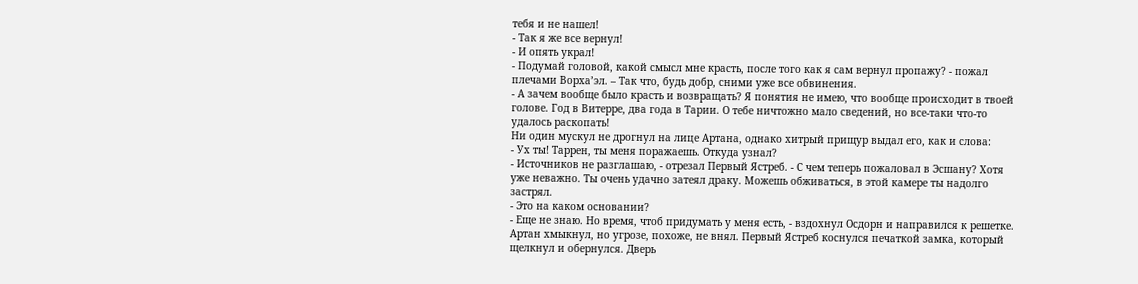тебя и не нашел!
- Так я же все вернул!
- И опять украл!
- Подумай головой, какой смысл мне красть, после того как я сам вернул пропажу? - пожал плечами Ворха’эл. – Так что, будь добр, сними уже все обвинения.
- А зачем вообще было красть и возвращать? Я понятия не имею, что вообще происходит в твоей голове. Год в Витерре, два года в Тарии. О тебе ничтожно мало сведений, но все-таки что-то удалось раскопать!
Ни один мускул не дрогнул на лице Артана, однако хитрый прищур выдал его, как и слова:
- Ух ты! Таррен, ты меня поражаешь. Откуда узнал?
- Источников не разглашаю, - отрезал Первый Ястреб. - С чем теперь пожаловал в Эсшану? Хотя уже неважно. Ты очень удачно затеял драку. Можешь обживаться, в этой камере ты надолго застрял.
- Это на каком основании?
- Еще не знаю. Но время, чтоб придумать у меня есть, - вздохнул Осдорн и направился к решетке. Артан хмыкнул, но угрозе, похоже, не внял. Первый Ястреб коснулся печаткой замка, который щелкнул и обернулся. Дверь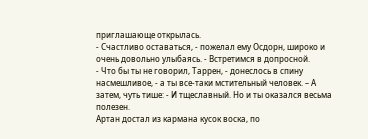приглашающе открылась.
- Счастливо оставаться, - пожелал ему Осдорн, широко и очень довольно улыбаясь. - Встретимся в допросной.
- Что бы ты не говорил, Таррен, - донеслось в спину насмешливое, - а ты все-таки мстительный человек. – А затем, чуть тише: - И тщеславный. Но и ты оказался весьма полезен.
Артан достал из кармана кусок воска, по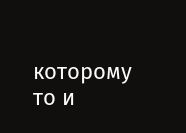которому то и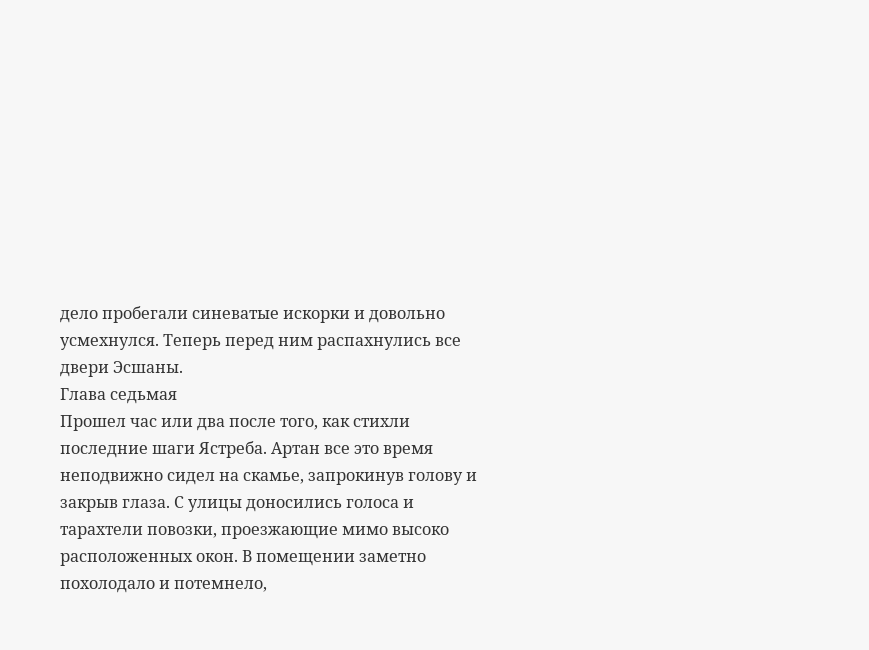дело пробегали синеватые искорки и довольно усмехнулся. Теперь перед ним распахнулись все двери Эсшаны.
Глава седьмая
Прошел час или два после того, как стихли последние шаги Ястреба. Артан все это время неподвижно сидел на скамье, запрокинув голову и закрыв глаза. С улицы доносились голоса и тарахтели повозки, проезжающие мимо высоко расположенных окон. В помещении заметно похолодало и потемнело,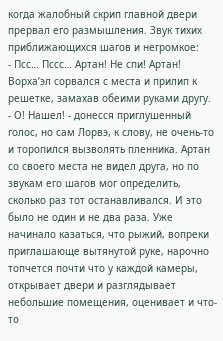когда жалобный скрип главной двери прервал его размышления. Звук тихих приближающихся шагов и негромкое:
- Псс… Пссс… Артан! Не спи! Артан!
Ворха’эл сорвался с места и прилип к решетке, замахав обеими руками другу.
- О! Нашел! - донесся приглушенный голос, но сам Лорвэ, к слову, не очень-то и торопился вызволять пленника. Артан со своего места не видел друга, но по звукам его шагов мог определить, сколько раз тот останавливался. И это было не один и не два раза. Уже начинало казаться, что рыжий, вопреки приглашающе вытянутой руке, нарочно топчется почти что у каждой камеры, открывает двери и разглядывает небольшие помещения, оценивает и что-то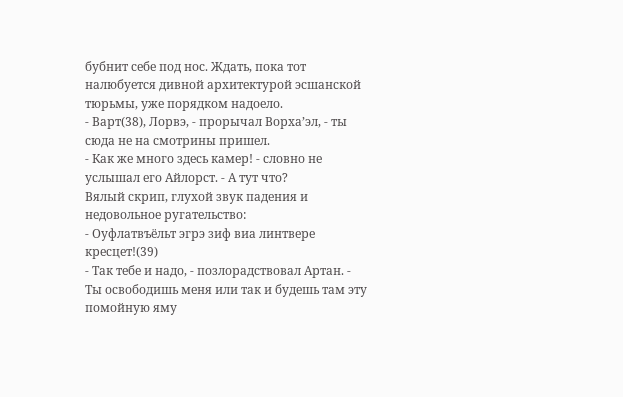бубнит себе под нос. Ждать, пока тот налюбуется дивной архитектурой эсшанской тюрьмы, уже порядком надоело.
- Варт(38), Лорвэ, - прорычал Ворха’эл, - ты сюда не на смотрины пришел.
- Как же много здесь камер! - словно не услышал его Айлорст. - А тут что?
Вялый скрип, глухой звук падения и недовольное ругательство:
- Оуфлатвъёльт эгрэ зиф виа линтвере кресцет!(39)
- Так тебе и надо, - позлорадствовал Артан. - Ты освободишь меня или так и будешь там эту помойную яму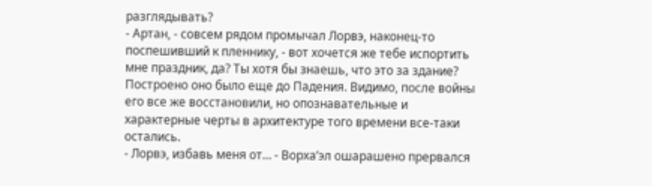разглядывать?
- Артан, - совсем рядом промычал Лорвэ, наконец-то поспешивший к пленнику, - вот хочется же тебе испортить мне праздник, да? Ты хотя бы знаешь, что это за здание? Построено оно было еще до Падения. Видимо, после войны его все же восстановили, но опознавательные и характерные черты в архитектуре того времени все-таки остались.
- Лорвэ, избавь меня от… - Ворха’эл ошарашено прервался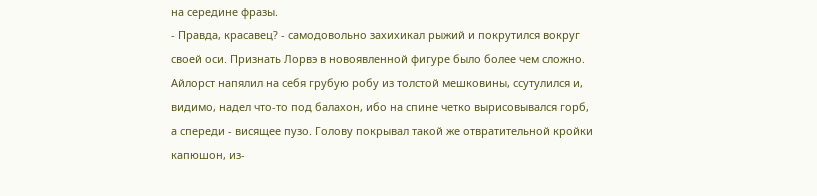на середине фразы.
- Правда, красавец? - самодовольно захихикал рыжий и покрутился вокруг своей оси. Признать Лорвэ в новоявленной фигуре было более чем сложно. Айлорст напялил на себя грубую робу из толстой мешковины, ссутулился и, видимо, надел что-то под балахон, ибо на спине четко вырисовывался горб, а спереди - висящее пузо. Голову покрывал такой же отвратительной кройки капюшон, из-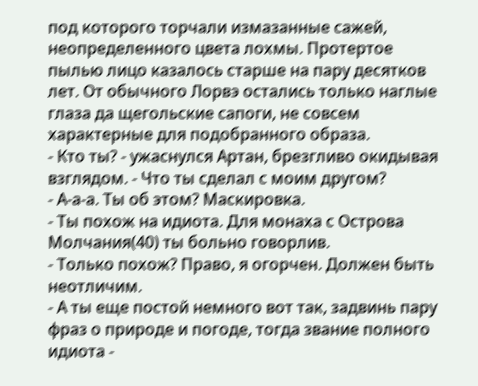под которого торчали измазанные сажей, неопределенного цвета лохмы. Протертое пылью лицо казалось старше на пару десятков лет. От обычного Лорвэ остались только наглые глаза да щегольские сапоги, не совсем характерные для подобранного образа.
- Кто ты? - ужаснулся Артан, брезгливо окидывая взглядом. - Что ты сделал с моим другом?
- А-а-а. Ты об этом? Маскировка.
- Ты похож на идиота. Для монаха с Острова Молчания(40) ты больно говорлив.
- Только похож? Право, я огорчен. Должен быть неотличим.
- А ты еще постой немного вот так, задвинь пару фраз о природе и погоде, тогда звание полного идиота -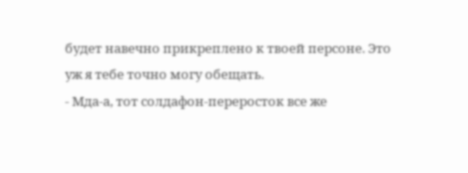будет навечно прикреплено к твоей персоне. Это уж я тебе точно могу обещать.
- Мда-а, тот солдафон-переросток все же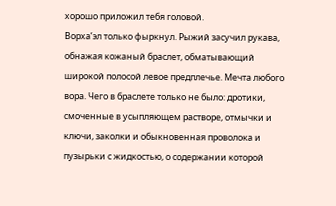хорошо приложил тебя головой.
Ворха’эл только фыркнул. Рыжий засучил рукава, обнажая кожаный браслет, обматывающий широкой полосой левое предплечье. Мечта любого вора. Чего в браслете только не было: дротики, смоченные в усыпляющем растворе, отмычки и ключи, заколки и обыкновенная проволока и пузырьки с жидкостью, о содержании которой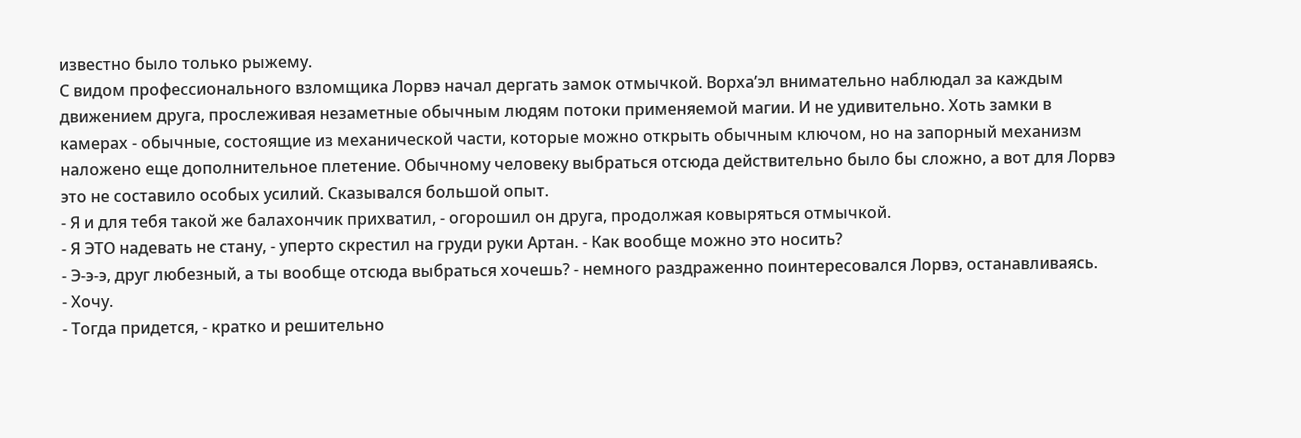известно было только рыжему.
С видом профессионального взломщика Лорвэ начал дергать замок отмычкой. Ворха’эл внимательно наблюдал за каждым движением друга, прослеживая незаметные обычным людям потоки применяемой магии. И не удивительно. Хоть замки в камерах - обычные, состоящие из механической части, которые можно открыть обычным ключом, но на запорный механизм наложено еще дополнительное плетение. Обычному человеку выбраться отсюда действительно было бы сложно, а вот для Лорвэ это не составило особых усилий. Сказывался большой опыт.
- Я и для тебя такой же балахончик прихватил, - огорошил он друга, продолжая ковыряться отмычкой.
- Я ЭТО надевать не стану, - уперто скрестил на груди руки Артан. - Как вообще можно это носить?
- Э-э-э, друг любезный, а ты вообще отсюда выбраться хочешь? - немного раздраженно поинтересовался Лорвэ, останавливаясь.
- Хочу.
- Тогда придется, - кратко и решительно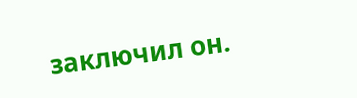заключил он.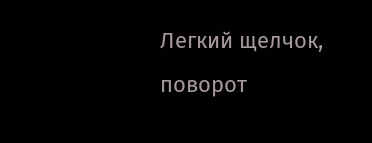Легкий щелчок, поворот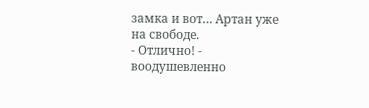замка и вот… Артан уже на свободе.
- Отлично! - воодушевленно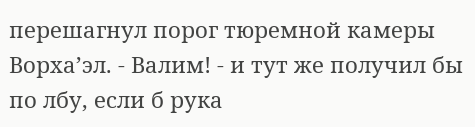перешагнул порог тюремной камеры Ворха’эл. - Валим! - и тут же получил бы по лбу, если б рука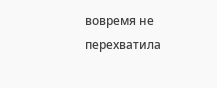вовремя не перехватила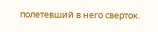полетевший в него сверток.